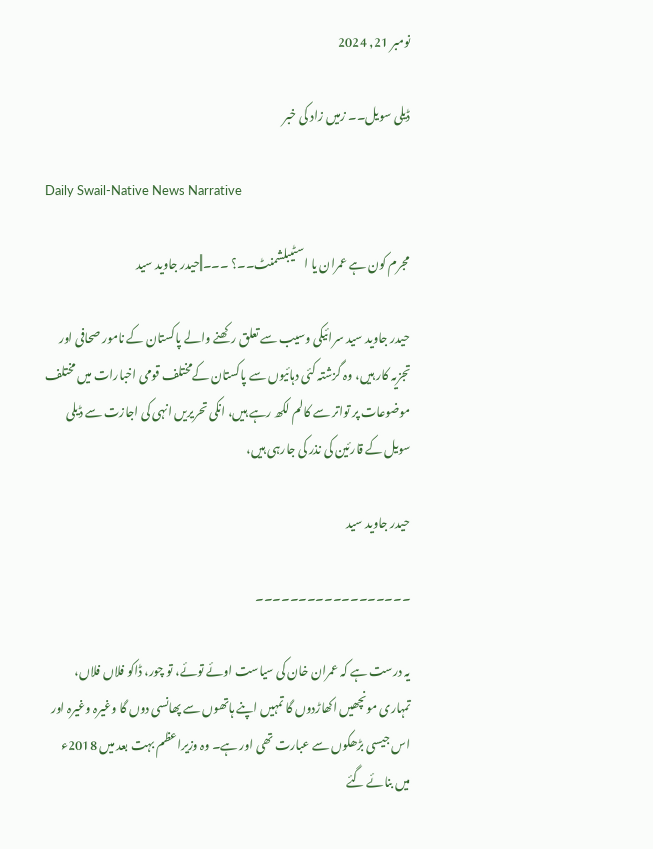نومبر 21, 2024

ڈیلی سویل۔۔ زمیں زاد کی خبر

Daily Swail-Native News Narrative

مجرم کون ہے عمران یا اسٹیبلشمنٹ۔۔؟ ۔۔۔||حیدر جاوید سید

حیدر جاوید سید سرائیکی وسیب سے تعلق رکھنے والے پاکستان کے نامور صحافی اور تجزیہ کار ہیں، وہ گزشتہ کئی دہائیوں سے پاکستان کےمختلف قومی اخبارات میں مختلف موضوعات پر تواتر سے کالم لکھ رہے ہیں، انکی تحریریں انہی کی اجازت سے ڈیلی سویل کے قارئین کی نذر کی جارہی ہیں،

حیدر جاوید سید

۔۔۔۔۔۔۔۔۔۔۔۔۔۔۔۔۔۔

یہ درست ہے کہ عمران خان کی سیاست اوئے توئے، تو چور، ڈاکو فلاں فلاں، تمہاری مونچھیں اکھاڑدوں گا تمہیں اپنے ہاتھوں سے پھانسی دوں گا وغیرہ وغیرہ اور اس جیسی بڑھکوں سے عبارت تھی اور ہے۔ وہ وزیراعظم بہت بعد میں 2018ء میں بنائے گئے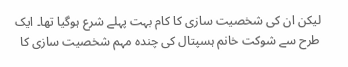لیکن ان کی شخصیت سازی کا کام بہت پہلے شرع ہوگیا تھا۔ ایک طرح سے شوکت خانم ہسپتال کی چندہ مہم شخصیت سازی کا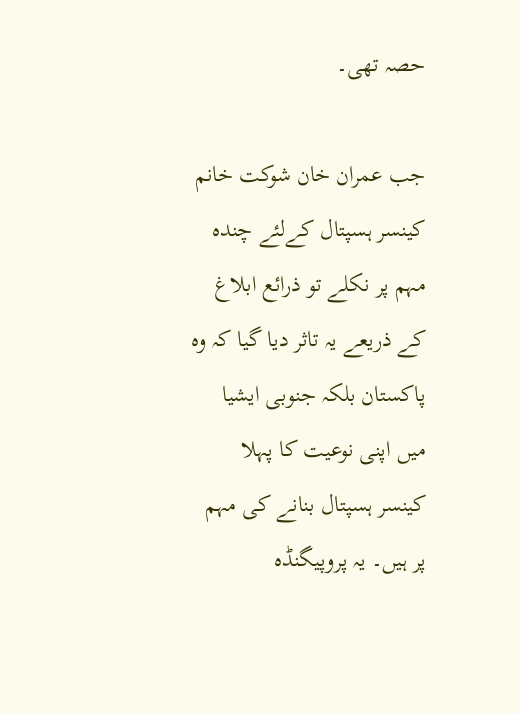حصہ تھی۔

جب عمران خان شوکت خانم کینسر ہسپتال کےلئے چندہ مہم پر نکلے تو ذرائع ابلاغ کے ذریعے یہ تاثر دیا گیا کہ وہ پاکستان بلکہ جنوبی ایشیا میں اپنی نوعیت کا پہلا کینسر ہسپتال بنانے کی مہم پر ہیں۔ یہ پروپیگنڈہ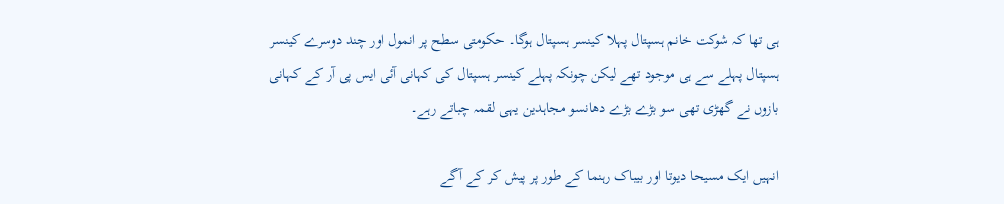ہی تھا کہ شوکت خانم ہسپتال پہلا کینسر ہسپتال ہوگا۔ حکومتی سطح پر انمول اور چند دوسرے کینسر ہسپتال پہلے سے ہی موجود تھے لیکن چونکہ پہلے کینسر ہسپتال کی کہانی آئی ایس پی آر کے کہانی بازوں نے گھڑی تھی سو بڑے بڑے دھانسو مجاہدین یہی لقمہ چباتے رہے۔

انہیں ایک مسیحا دیوتا اور بیباک رہنما کے طور پر پیش کر کے آگے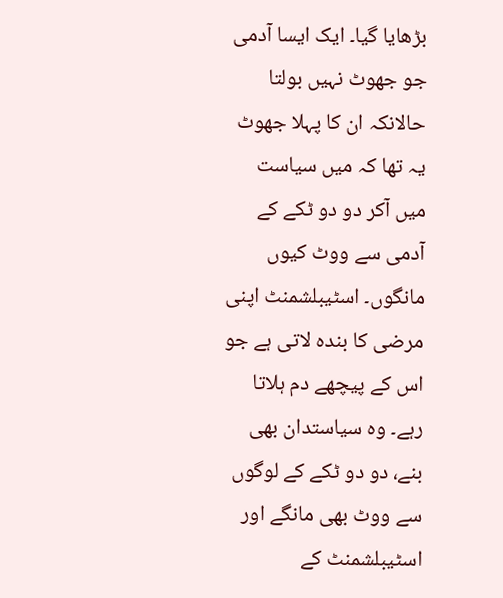بڑھایا گیا۔ ایک ایسا آدمی جو جھوٹ نہیں بولتا حالانکہ ان کا پہلا جھوٹ یہ تھا کہ میں سیاست میں آکر دو دو ٹکے کے آدمی سے ووٹ کیوں مانگوں۔ اسٹیبلشمنٹ اپنی مرضی کا بندہ لاتی ہے جو اس کے پیچھے دم ہلاتا رہے۔ وہ سیاستدان بھی بنے، دو دو ٹکے کے لوگوں سے ووٹ بھی مانگے اور اسٹیبلشمنٹ کے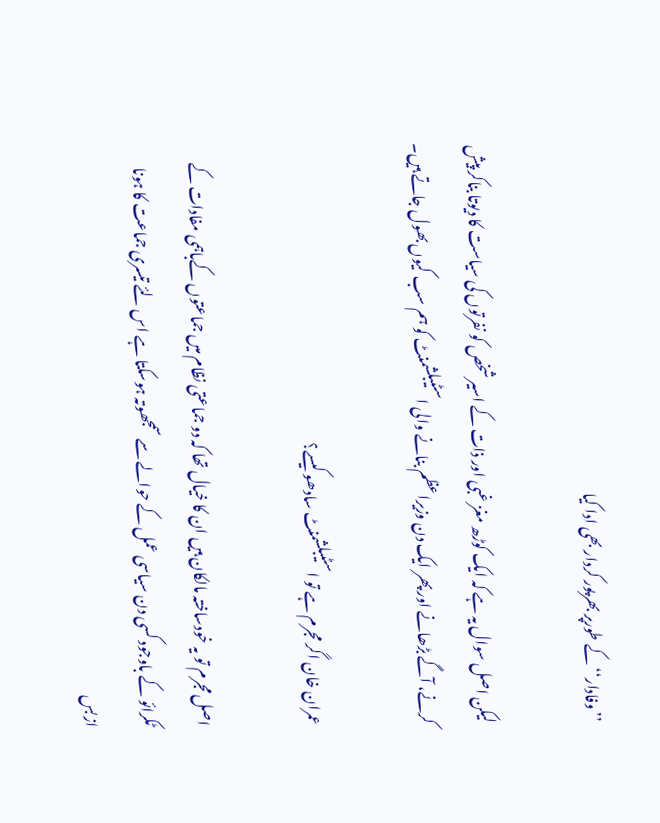’’وفادار‘‘ کے طورپر بھرپور کردار بھی ادا کیا

لیکن اصل سوال یہ ہے کہ ایک کوڑھ مغز غبی اور ذات کے اسیر شخص کو نفرتوں کی سیاست کا دیوتا بناکر پیش کرنے، آگے بڑھانے اور پھر ایک دن وزیراعظم بنانے والی اسٹیبلشمنٹ کو ہم سب کیوں بھول جاتے ہیں۔

عمران خان اگر مجرم ہے تو اسٹیبلشمنٹ سادھو کیسے؟

اصل مجرم تو یہ خودساختہ مالکان ہیں ان کا خیال تھا کہ دو جماعتی نظام میں جماعتوں کےباہمی مفادات کے ٹکرائو کے باوجود کسی دن سیاسی عمل کے حوالے سے سمجھوتہ ہوسکتا ہے اس لئے تیسری جماعت کا ہونا ازبس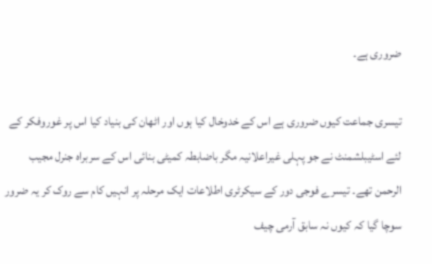ضروری ہے۔

تیسری جماعت کیوں ضروری ہے اس کے خدوخال کیا ہوں اور اٹھان کی بنیاد کیا اس پر غوروفکر کے لئے اسٹیبلشمنٹ نے جو پہلی غیراعلانیہ مگر باضابطہ کمیٹی بنائی اس کے سربراہ جنرل مجیب الرحمن تھے۔ تیسرے فوجی دور کے سیکرٹری اطلاعات ایک مرحلہ پر انہیں کام سے روک کر یہ ضرور سوچا گیا کہ کیوں نہ سابق آرمی چیف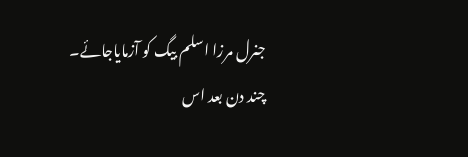جنرل مرزا اسلم بیگ کو آزمایاجائے۔ چند دن بعد اس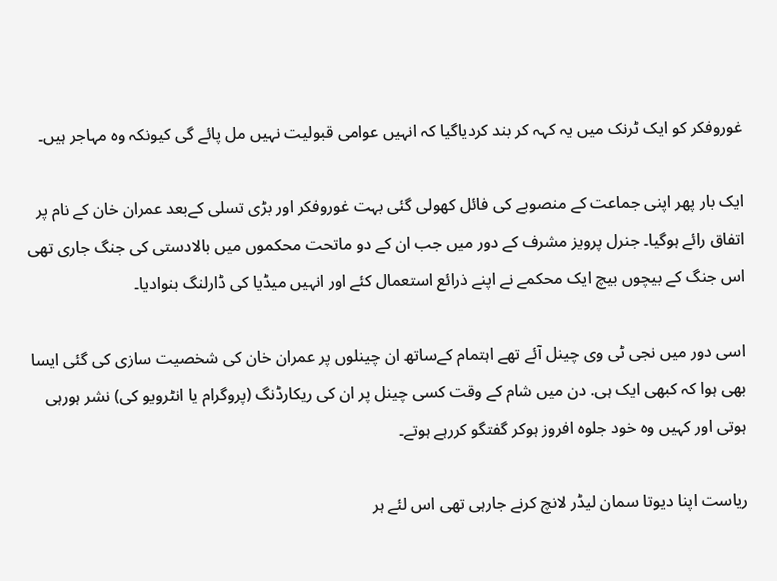غوروفکر کو ایک ٹرنک میں یہ کہہ کر بند کردیاگیا کہ انہیں عوامی قبولیت نہیں مل پائے گی کیونکہ وہ مہاجر ہیں۔

ایک بار پھر اپنی جماعت کے منصوبے کی فائل کھولی گئی بہت غوروفکر اور بڑی تسلی کےبعد عمران خان کے نام پر اتفاق رائے ہوگیا۔ جنرل پرویز مشرف کے دور میں جب ان کے دو ماتحت محکموں میں بالادستی کی جنگ جاری تھی اس جنگ کے بیچوں بیچ ایک محکمے نے اپنے ذرائع استعمال کئے اور انہیں میڈیا کی ڈارلنگ بنوادیا۔

اسی دور میں نجی ٹی وی چینل آئے تھے اہتمام کےساتھ ان چینلوں پر عمران خان کی شخصیت سازی کی گئی ایسا بھی ہوا کہ کبھی ایک ہی. دن میں شام کے وقت کسی چینل پر ان کی ریکارڈنگ (پروگرام یا انٹرویو کی) نشر ہورہی ہوتی اور کہیں وہ خود جلوہ افروز ہوکر گفتگو کررہے ہوتے۔

ریاست اپنا دیوتا سمان لیڈر لانچ کرنے جارہی تھی اس لئے ہر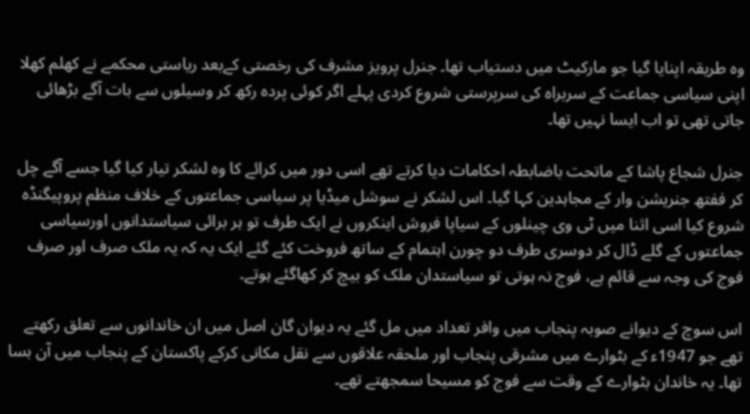وہ طریقہ اپنایا گیا جو مارکیٹ میں دستیاب تھا۔ جنرل پرویز مشرف کی رخصتی کےبعد ریاستی محکمے نے کھلم کھلا اپنی سیاسی جماعت کے سربراہ کی سرپرستی شروع کردی پہلے اگر کوئی پردہ رکھ کر وسیلوں سے بات آگے بڑھائی جاتی تھی تو اب ایسا نہیں تھا۔

جنرل شجاع پاشا کے ماتحت باضابطہ احکامات دیا کرتے تھے اسی دور میں کرائے کا وہ لشکر تیار کیا گیا جسے آگے چل کر ففتھ جنریشن وار کے مجاہدین کہا گیا۔ اس لشکر نے سوشل میڈیا پر سیاسی جماعتوں کے خلاف منظم پروپیگنڈہ شروع کیا اسی اثنا میں ٹی وی چینلوں کے سیاپا فروش اینکروں نے ایک طرف تو ہر برائی سیاستدانوں اورسیاسی جماعتوں کے گلے ڈال کر دوسری طرف دو چورن اہتمام کے ساتھ فروخت کئے گئے ایک یہ کہ یہ ملک صرف اور صرف فوج کی وجہ سے قائم ہے، فوج نہ ہوتی تو سیاستدان ملک کو بیچ کر کھاگئے ہوتے۔

اس سوچ کے دیوانے صوبہ پنجاب میں وافر تعداد میں مل گئے یہ دیوان گان اصل میں ان خاندانوں سے تعلق رکھتے تھے جو 1947ء کے بٹوارے میں مشرقی پنجاب اور ملحقہ علاقوں سے نقل مکانی کرکے پاکستان کے پنجاب میں آن بسا تھا۔ یہ خاندان بٹوارے کے وقت سے فوج کو مسیحا سمجھتے تھے۔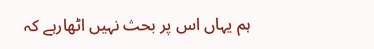ہم یہاں اس پر بحث نہیں اٹھارہے کہ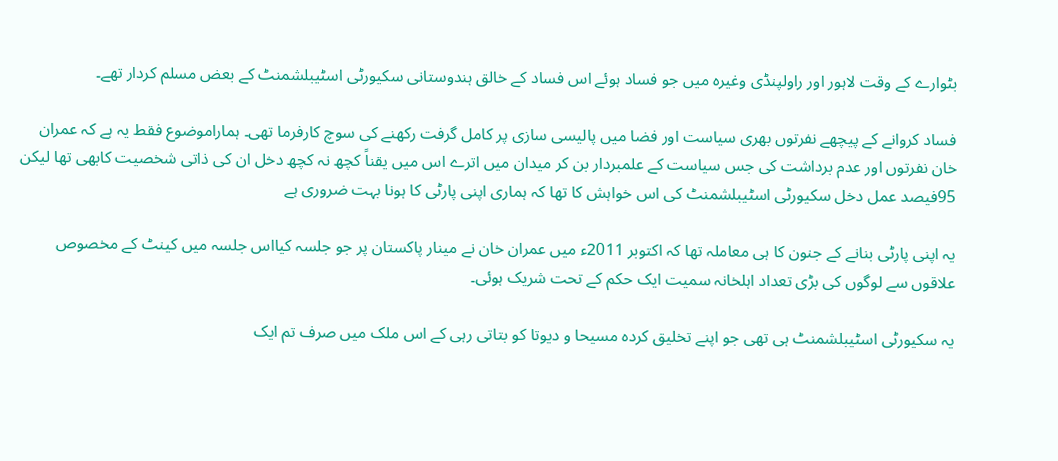بٹوارے کے وقت لاہور اور راولپنڈی وغیرہ میں جو فساد ہوئے اس فساد کے خالق ہندوستانی سکیورٹی اسٹیبلشمنٹ کے بعض مسلم کردار تھے۔

فساد کروانے کے پیچھے نفرتوں بھری سیاست اور فضا میں پالیسی سازی پر کامل گرفت رکھنے کی سوچ کارفرما تھی۔ ہماراموضوع فقط یہ ہے کہ عمران خان نفرتوں اور عدم برداشت کی جس سیاست کے علمبردار بن کر میدان میں اترے اس میں یقناً کچھ نہ کچھ دخل ان کی ذاتی شخصیت کابھی تھا لیکن 95فیصد عمل دخل سکیورٹی اسٹیبلشمنٹ کی اس خواہش کا تھا کہ ہماری اپنی پارٹی کا ہونا بہت ضروری ہے

یہ اپنی پارٹی بنانے کے جنون کا ہی معاملہ تھا کہ اکتوبر 2011ء میں عمران خان نے مینار پاکستان پر جو جلسہ کیااس جلسہ میں کینٹ کے مخصوص علاقوں سے لوگوں کی بڑی تعداد اہلخانہ سمیت ایک حکم کے تحت شریک ہوئی۔

یہ سکیورٹی اسٹیبلشمنٹ ہی تھی جو اپنے تخلیق کردہ مسیحا و دیوتا کو بتاتی رہی کے اس ملک میں صرف تم ایک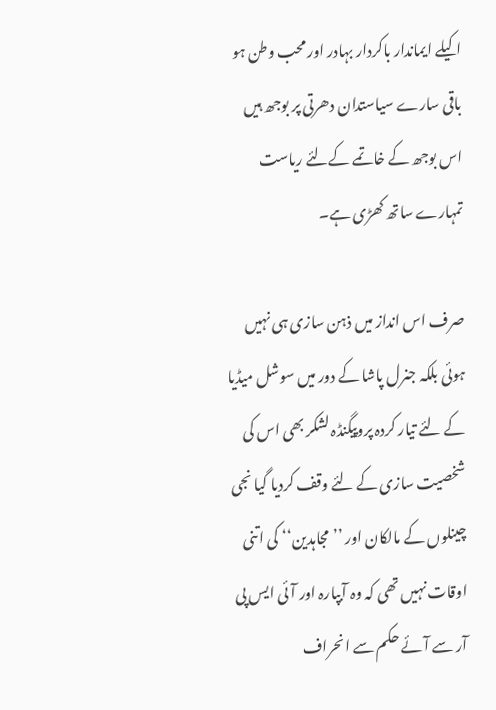اکیلے ایماندار باکردار بہادر اور محب وطن ہو باقی سارے سیاستدان دھرتی پر بوجھ ہیں اس بوجھ کے خاتمے کےلئے ریاست تمہارے ساتھ کھڑی ہے۔

صرف اس انداز میں ذہن سازی ہی نہیں ہوئی بلکہ جنرل پاشا کے دور میں سوشل میڈیا کے لئے تیار کردہ پروپیگنڈہ لشکر بھی اس کی شخصیت سازی کے لئے وقف کردیا گیا نجی چینلوں کے مالکان اور ’’مجاہدین‘‘ کی اتنی اوقات نہیں تھی کہ وہ آبپارہ اور آئی ایس پی آر سے آئے حکم سے انحراف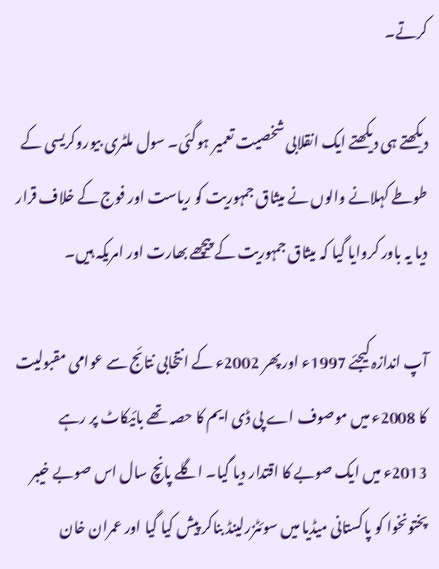کرتے۔

دیکھتے ہی دیکھتے ایک انقلابی شخصیت تعمیر ہوگئی۔ سول ملٹری بیوروکریسی کے طوطے کہلانے والوں نے میثاق جمہوریت کو ریاست اور فوج کے خلاف قرار دیا یہ باور کروایا گیا کہ میثاق جمہوریت کے پیچھے بھارت اور امریکہ ہیں۔

آپ اندازہ کیجئے 1997ء اور پھر 2002ء کے انتخابی نتائج سے عوامی مقبولیت کا 2008ء میں موصوف اے پی ڈی ایم کا حصہ تھے بائیکاٹ پر رہے 2013ء میں ایک صوبے کا اقتدار دیا گیا۔ اگلے پانچ سال اس صوبے خیبر پختونخوا کو پاکستانی میڈیا میں سوئٹزرلینڈ بناکر پیش کیا گیا اور عمران خان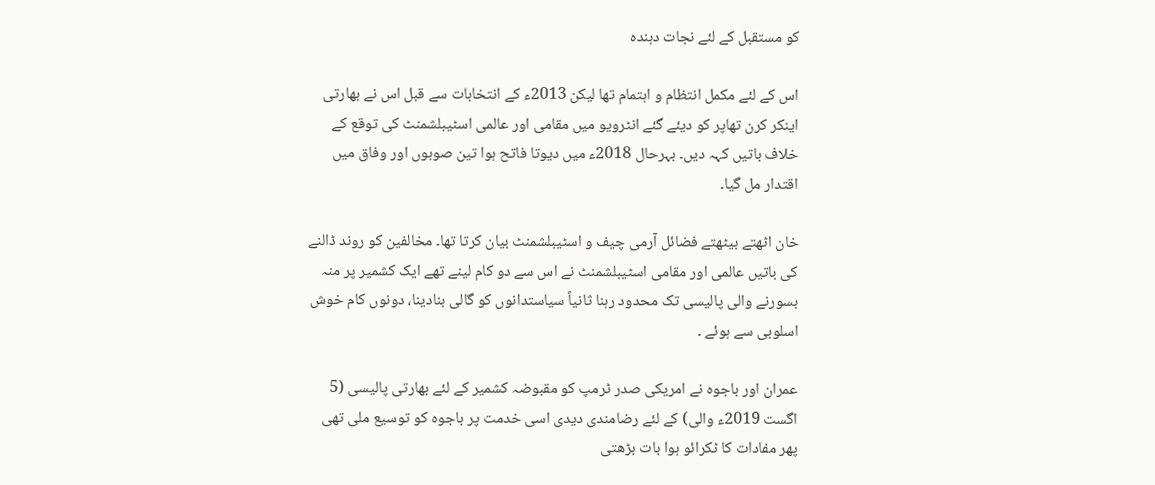کو مستقبل کے لئے نجات دہندہ

اس کے لئے مکمل انتظام و اہتمام تھا لیکن 2013ء کے انتخابات سے قبل اس نے بھارتی اینکر کرن تھاپر کو دیئے گئے انٹرویو میں مقامی اور عالمی اسٹیبلشمنٹ کی توقع کے خلاف باتیں کہہ دیں۔ بہرحال 2018ء میں دیوتا فاتح ہوا تین صوبوں اور وفاق میں اقتدار مل گیا۔

خان اٹھتے بیٹھتے فضائل آرمی چیف و اسٹیبلشمنٹ بیان کرتا تھا۔ مخالفین کو روند ڈالنے کی باتیں عالمی اور مقامی اسٹیبلشمنٹ نے اس سے دو کام لینے تھے ایک کشمیر پر منہ بسورنے والی پالیسی تک محدود رہنا ثانیاً سیاستدانوں کو گالی بنادینا، دونوں کام خوش اسلوبی سے ہوئے ۔

عمران اور باجوہ نے امریکی صدر ٹرمپ کو مقبوضہ کشمیر کے لئے بھارتی پالیسی (5 اگست 2019ء والی) کے لئے رضامندی دیدی اسی خدمت پر باجوہ کو توسیع ملی تھی پھر مفادات کا ٹکرائو ہوا بات بڑھتی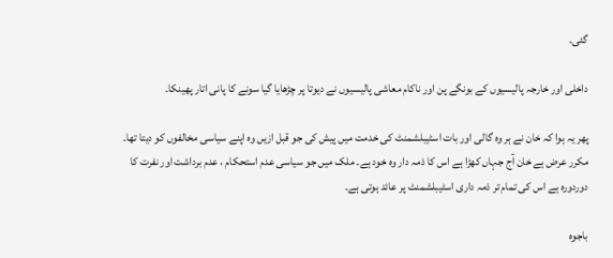گئی۔

داخلی اور خارجہ پالیسیوں کے بونگے پن اور ناکام معاشی پالیسیوں نے دیوتا پر چڑھایا گیا سونے کا پانی اتار پھینکا۔

پھر یہ ہوا کہ خان نے ہر وہ گالی اور بات اسٹیبلشمنٹ کی خدمت میں پیش کی جو قبل ازیں وہ اپنے سیاسی مخالفوں کو دیتا تھا۔ مکرر عرض ہے خان آج جہاں کھڑا ہے اس کا ذمہ دار وہ خود ہے۔ ملک میں جو سیاسی عدم استحکام ، عدم برداشت اور نفرت کا دوردورہ ہے اس کی تمام تر ذمہ داری اسٹیبلشمنٹ پر عائد ہوتی ہے۔

باجوہ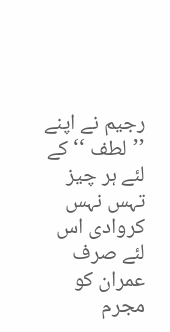رجیم نے اپنے ’’لطف ‘‘ کے لئے ہر چیز تہس نہس کروادی اس لئے صرف عمران کو مجرم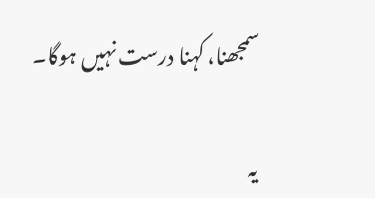سمجھنا، کہنا درست نہیں ہوگا۔

یہ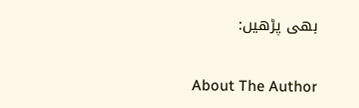بھی پڑھیں:

About The Author